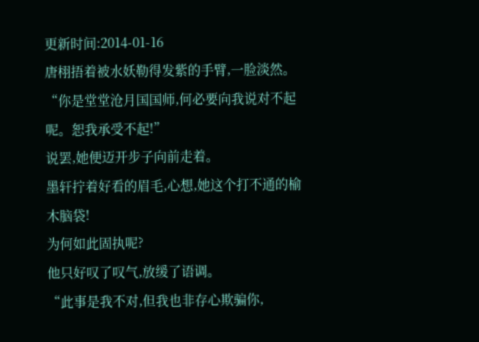更新时间:2014-01-16
唐栩捂着被水妖勒得发紫的手臂,一脸淡然。
“你是堂堂沧月国国师,何必要向我说对不起呢。恕我承受不起!”
说罢,她便迈开步子向前走着。
墨轩拧着好看的眉毛,心想,她这个打不通的榆木脑袋!
为何如此固执呢?
他只好叹了叹气,放缓了语调。
“此事是我不对,但我也非存心欺骗你,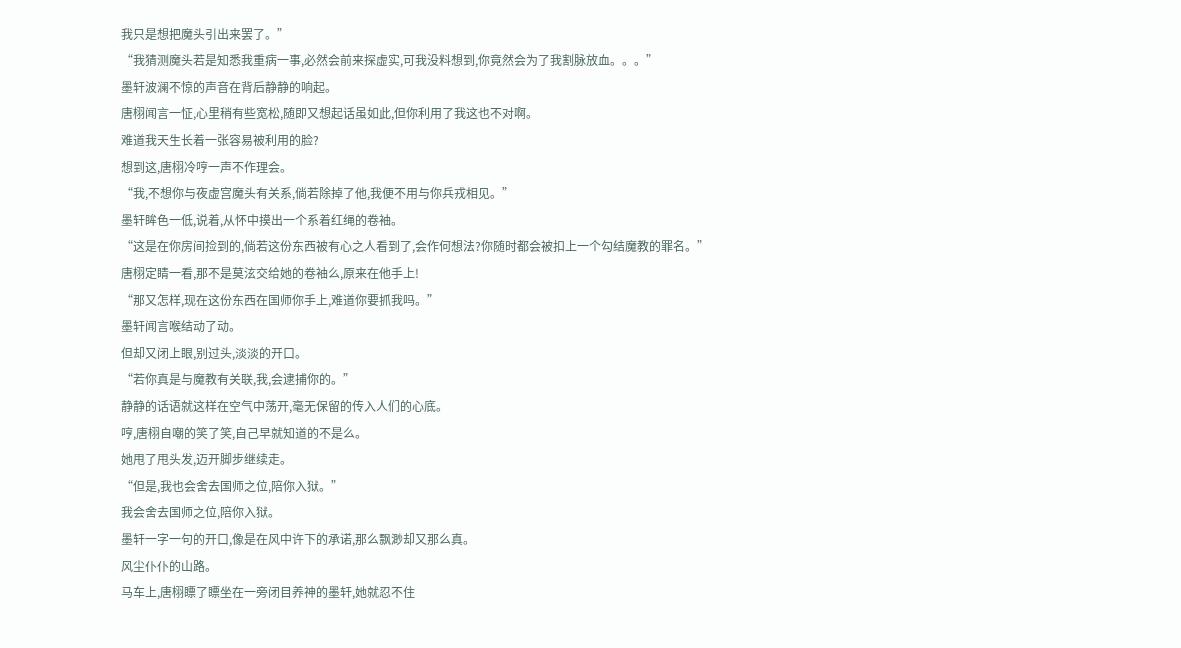我只是想把魔头引出来罢了。”
“我猜测魔头若是知悉我重病一事,必然会前来探虚实,可我没料想到,你竟然会为了我割脉放血。。。”
墨轩波澜不惊的声音在背后静静的响起。
唐栩闻言一怔,心里稍有些宽松,随即又想起话虽如此,但你利用了我这也不对啊。
难道我天生长着一张容易被利用的脸?
想到这,唐栩冷哼一声不作理会。
“我,不想你与夜虚宫魔头有关系,倘若除掉了他,我便不用与你兵戎相见。”
墨轩眸色一低,说着,从怀中摸出一个系着红绳的卷袖。
“这是在你房间捡到的,倘若这份东西被有心之人看到了,会作何想法?你随时都会被扣上一个勾结魔教的罪名。”
唐栩定睛一看,那不是莫泫交给她的卷袖么,原来在他手上!
“那又怎样,现在这份东西在国师你手上,难道你要抓我吗。”
墨轩闻言喉结动了动。
但却又闭上眼,别过头,淡淡的开口。
“若你真是与魔教有关联,我,会逮捕你的。”
静静的话语就这样在空气中荡开,毫无保留的传入人们的心底。
哼,唐栩自嘲的笑了笑,自己早就知道的不是么。
她甩了甩头发,迈开脚步继续走。
“但是,我也会舍去国师之位,陪你入狱。”
我会舍去国师之位,陪你入狱。
墨轩一字一句的开口,像是在风中许下的承诺,那么飘渺却又那么真。
风尘仆仆的山路。
马车上,唐栩瞟了瞟坐在一旁闭目养神的墨轩,她就忍不住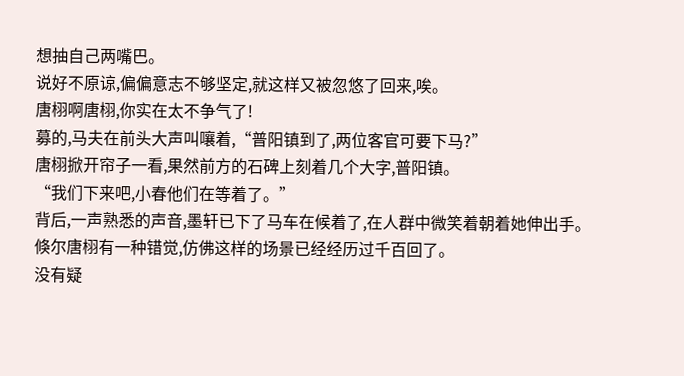想抽自己两嘴巴。
说好不原谅,偏偏意志不够坚定,就这样又被忽悠了回来,唉。
唐栩啊唐栩,你实在太不争气了!
募的,马夫在前头大声叫嚷着,“普阳镇到了,两位客官可要下马?”
唐栩掀开帘子一看,果然前方的石碑上刻着几个大字,普阳镇。
“我们下来吧,小春他们在等着了。”
背后,一声熟悉的声音,墨轩已下了马车在候着了,在人群中微笑着朝着她伸出手。
倏尔唐栩有一种错觉,仿佛这样的场景已经经历过千百回了。
没有疑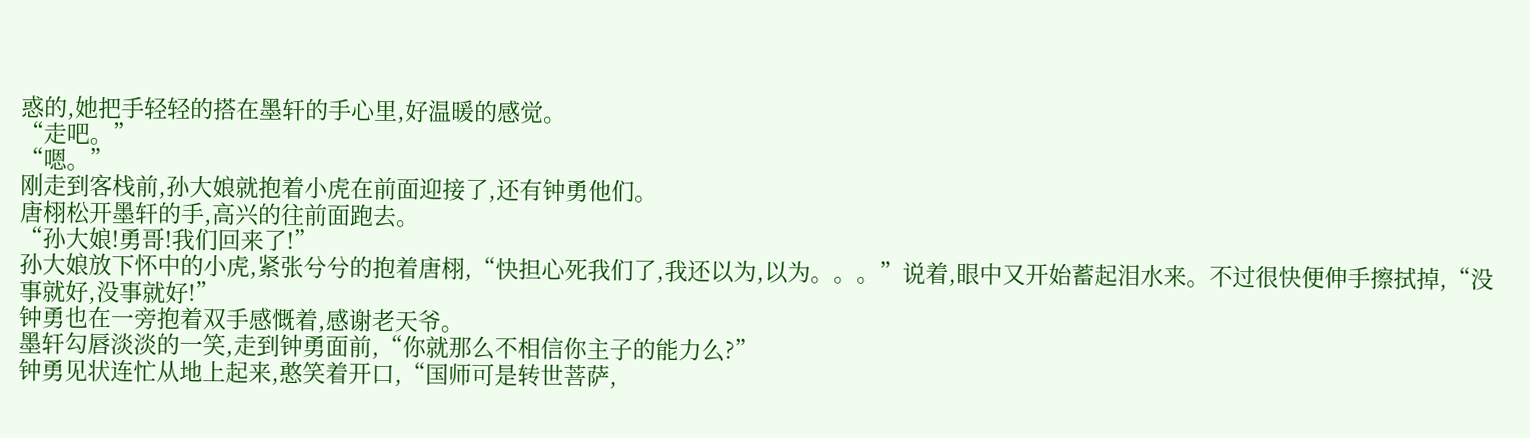惑的,她把手轻轻的搭在墨轩的手心里,好温暖的感觉。
“走吧。”
“嗯。”
刚走到客栈前,孙大娘就抱着小虎在前面迎接了,还有钟勇他们。
唐栩松开墨轩的手,高兴的往前面跑去。
“孙大娘!勇哥!我们回来了!”
孙大娘放下怀中的小虎,紧张兮兮的抱着唐栩,“快担心死我们了,我还以为,以为。。。”说着,眼中又开始蓄起泪水来。不过很快便伸手擦拭掉,“没事就好,没事就好!”
钟勇也在一旁抱着双手感慨着,感谢老天爷。
墨轩勾唇淡淡的一笑,走到钟勇面前,“你就那么不相信你主子的能力么?”
钟勇见状连忙从地上起来,憨笑着开口,“国师可是转世菩萨,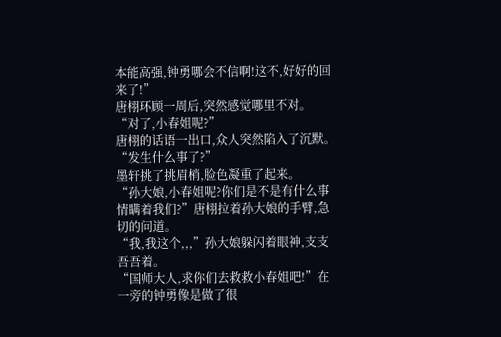本能高强,钟勇哪会不信啊!这不,好好的回来了!”
唐栩环顾一周后,突然感觉哪里不对。
“对了,小春姐呢?”
唐栩的话语一出口,众人突然陷入了沉默。
“发生什么事了?”
墨轩挑了挑眉梢,脸色凝重了起来。
“孙大娘,小春姐呢?你们是不是有什么事情瞒着我们?”唐栩拉着孙大娘的手臂,急切的问道。
“我,我这个,,,”孙大娘躲闪着眼神,支支吾吾着。
“国师大人,求你们去救救小春姐吧!”在一旁的钟勇像是做了很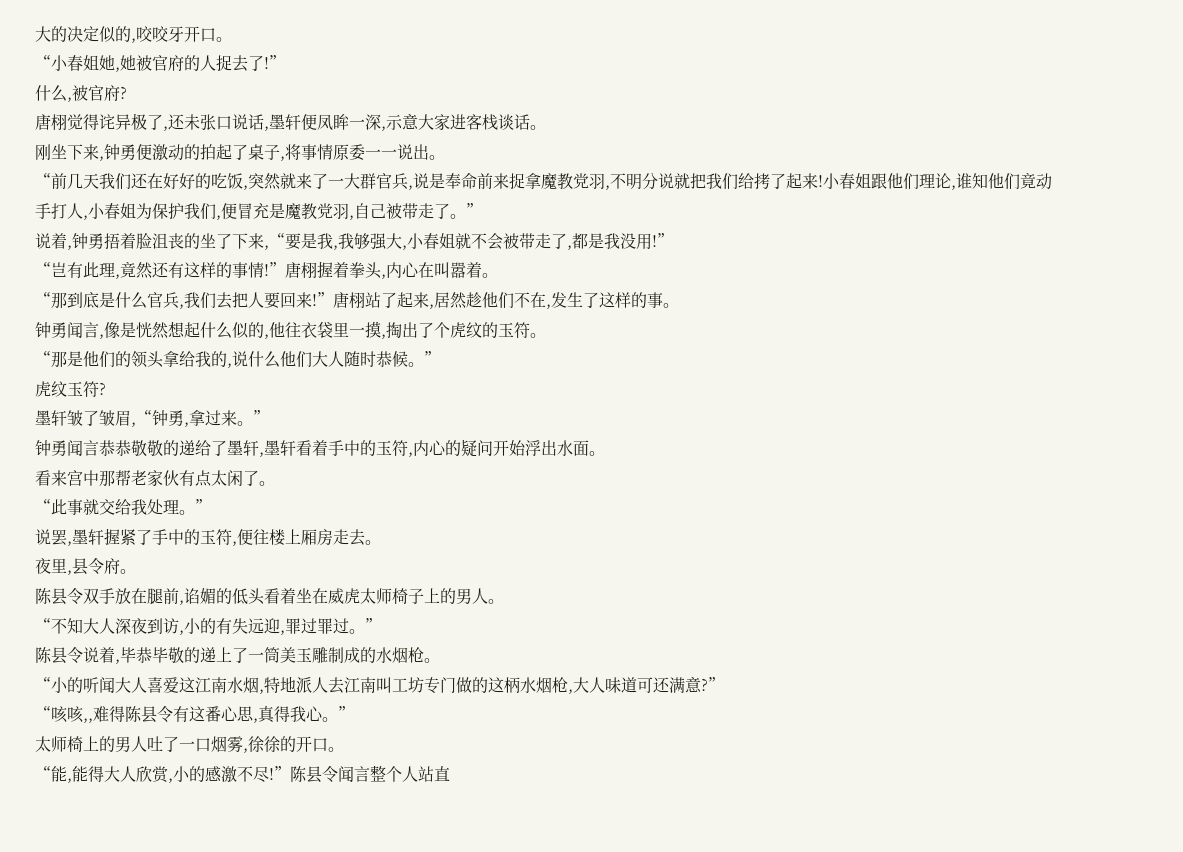大的决定似的,咬咬牙开口。
“小春姐她,她被官府的人捉去了!”
什么,被官府?
唐栩觉得诧异极了,还未张口说话,墨轩便凤眸一深,示意大家进客栈谈话。
刚坐下来,钟勇便激动的拍起了桌子,将事情原委一一说出。
“前几天我们还在好好的吃饭,突然就来了一大群官兵,说是奉命前来捉拿魔教党羽,不明分说就把我们给拷了起来!小春姐跟他们理论,谁知他们竟动手打人,小春姐为保护我们,便冒充是魔教党羽,自己被带走了。”
说着,钟勇捂着脸沮丧的坐了下来,“要是我,我够强大,小春姐就不会被带走了,都是我没用!”
“岂有此理,竟然还有这样的事情!”唐栩握着拳头,内心在叫嚣着。
“那到底是什么官兵,我们去把人要回来!”唐栩站了起来,居然趁他们不在,发生了这样的事。
钟勇闻言,像是恍然想起什么似的,他往衣袋里一摸,掏出了个虎纹的玉符。
“那是他们的领头拿给我的,说什么他们大人随时恭候。”
虎纹玉符?
墨轩皱了皱眉,“钟勇,拿过来。”
钟勇闻言恭恭敬敬的递给了墨轩,墨轩看着手中的玉符,内心的疑问开始浮出水面。
看来宫中那帮老家伙有点太闲了。
“此事就交给我处理。”
说罢,墨轩握紧了手中的玉符,便往楼上厢房走去。
夜里,县令府。
陈县令双手放在腿前,谄媚的低头看着坐在威虎太师椅子上的男人。
“不知大人深夜到访,小的有失远迎,罪过罪过。”
陈县令说着,毕恭毕敬的递上了一筒美玉雕制成的水烟枪。
“小的听闻大人喜爱这江南水烟,特地派人去江南叫工坊专门做的这柄水烟枪,大人味道可还满意?”
“咳咳,,难得陈县令有这番心思,真得我心。”
太师椅上的男人吐了一口烟雾,徐徐的开口。
“能,能得大人欣赏,小的感激不尽!”陈县令闻言整个人站直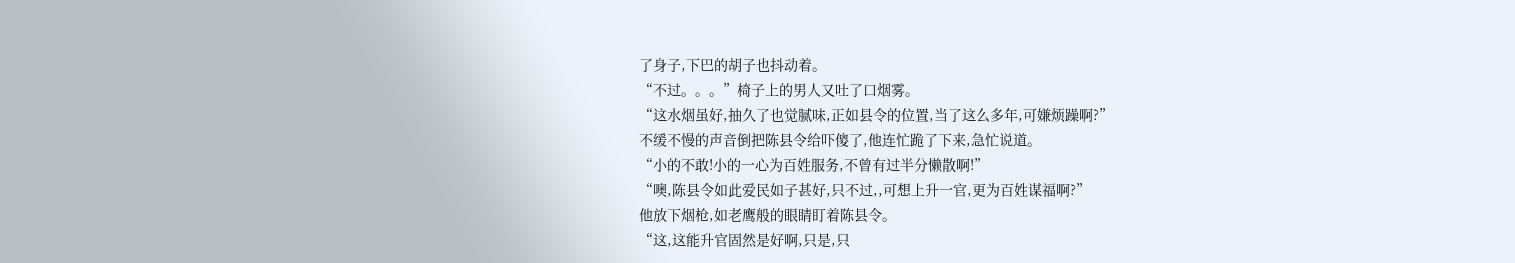了身子,下巴的胡子也抖动着。
“不过。。。”椅子上的男人又吐了口烟雾。
“这水烟虽好,抽久了也觉腻味,正如县令的位置,当了这么多年,可嫌烦躁啊?”
不缓不慢的声音倒把陈县令给吓傻了,他连忙跪了下来,急忙说道。
“小的不敢!小的一心为百姓服务,不曾有过半分懒散啊!”
“噢,陈县令如此爱民如子甚好,只不过,,可想上升一官,更为百姓谋福啊?”
他放下烟枪,如老鹰般的眼睛盯着陈县令。
“这,这能升官固然是好啊,只是,只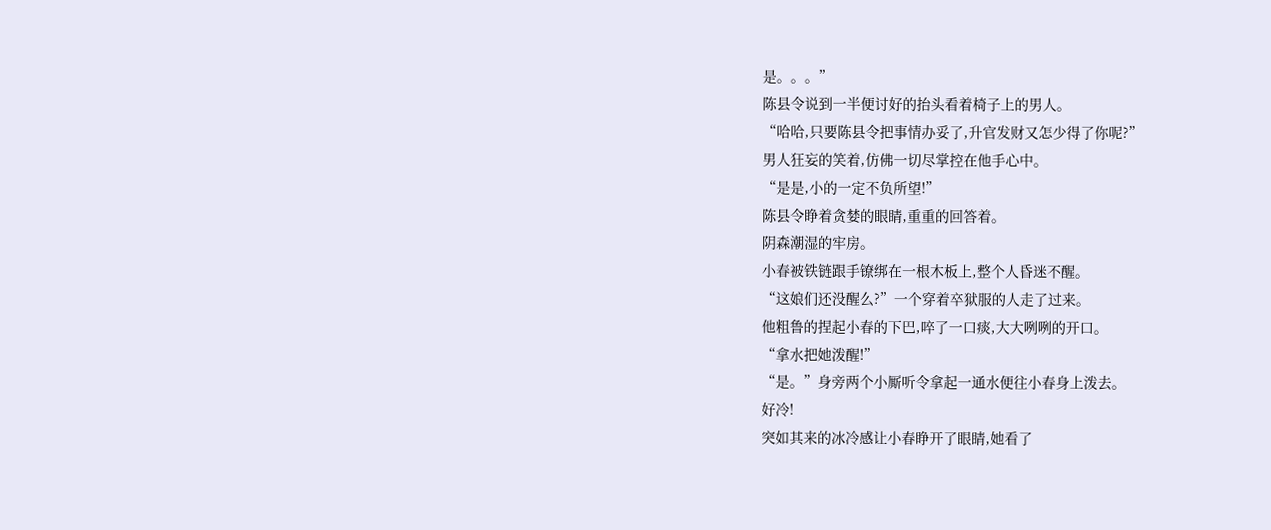是。。。”
陈县令说到一半便讨好的抬头看着椅子上的男人。
“哈哈,只要陈县令把事情办妥了,升官发财又怎少得了你呢?”
男人狂妄的笑着,仿佛一切尽掌控在他手心中。
“是是,小的一定不负所望!”
陈县令睁着贪婪的眼睛,重重的回答着。
阴森潮湿的牢房。
小春被铁链跟手镣绑在一根木板上,整个人昏迷不醒。
“这娘们还没醒么?”一个穿着卒狱服的人走了过来。
他粗鲁的捏起小春的下巴,啐了一口痰,大大咧咧的开口。
“拿水把她泼醒!”
“是。”身旁两个小厮听令拿起一通水便往小春身上泼去。
好冷!
突如其来的冰冷感让小春睁开了眼睛,她看了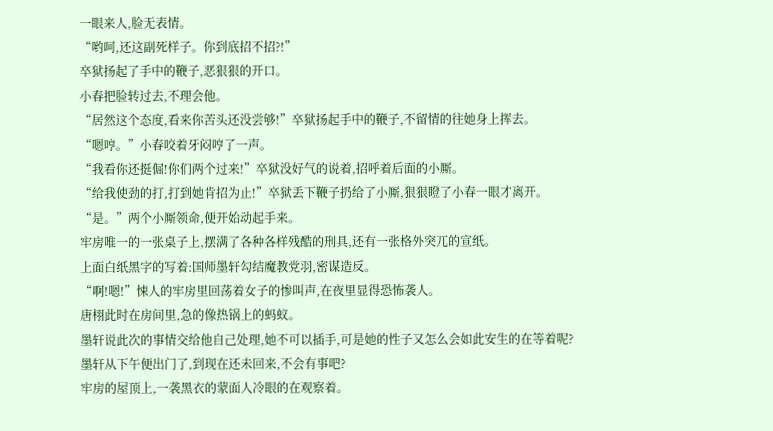一眼来人,脸无表情。
“哟呵,还这副死样子。你到底招不招?!”
卒狱扬起了手中的鞭子,恶狠狠的开口。
小春把脸转过去,不理会他。
“居然这个态度,看来你苦头还没尝够!”卒狱扬起手中的鞭子,不留情的往她身上挥去。
“嗯哼。”小春咬着牙闷哼了一声。
“我看你还挺倔!你们两个过来!”卒狱没好气的说着,招呼着后面的小厮。
“给我使劲的打,打到她肯招为止!”卒狱丢下鞭子扔给了小厮,狠狠瞪了小春一眼才离开。
“是。”两个小厮领命,便开始动起手来。
牢房唯一的一张桌子上,摆满了各种各样残酷的刑具,还有一张格外突兀的宣纸。
上面白纸黑字的写着:国师墨轩勾结魔教党羽,密谋造反。
“啊!嗯!”悚人的牢房里回荡着女子的惨叫声,在夜里显得恐怖袭人。
唐栩此时在房间里,急的像热锅上的蚂蚁。
墨轩说此次的事情交给他自己处理,她不可以插手,可是她的性子又怎么会如此安生的在等着呢?
墨轩从下午便出门了,到现在还未回来,不会有事吧?
牢房的屋顶上,一袭黑衣的蒙面人冷眼的在观察着。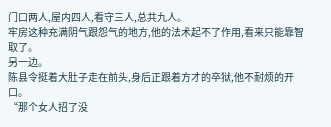门口两人,屋内四人,看守三人,总共九人。
牢房这种充满阴气跟怨气的地方,他的法术起不了作用,看来只能靠智取了。
另一边。
陈县令挺着大肚子走在前头,身后正跟着方才的卒狱,他不耐烦的开口。
“那个女人招了没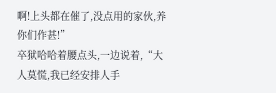啊!上头都在催了,没点用的家伙,养你们作甚!”
卒狱哈哈着腰点头,一边说着,“大人莫慌,我已经安排人手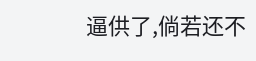逼供了,倘若还不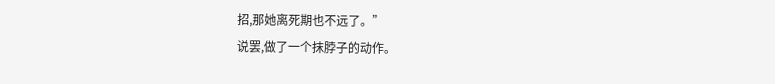招,那她离死期也不远了。”
说罢,做了一个抹脖子的动作。